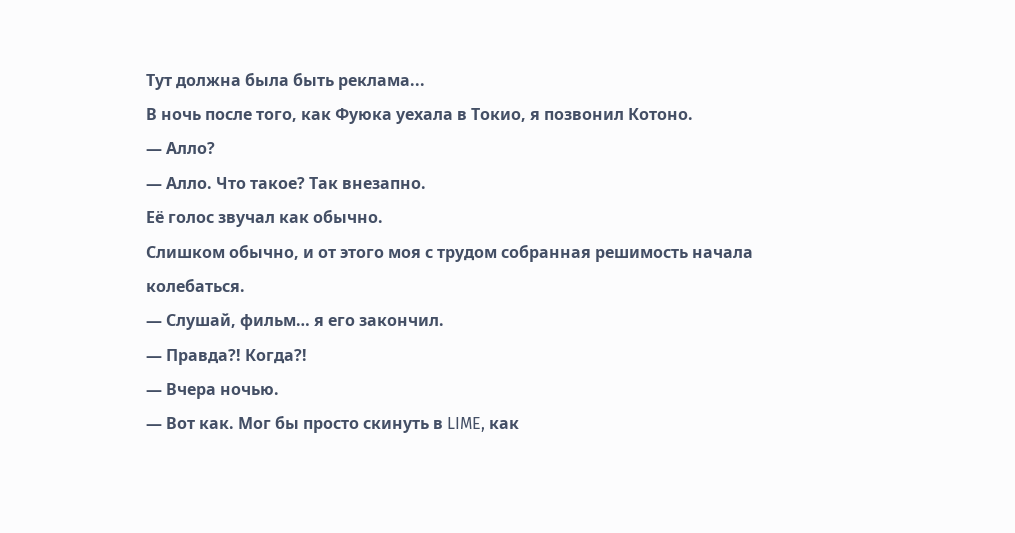Тут должна была быть реклама...
В ночь после того, как Фуюка уехала в Токио, я позвонил Котоно.
— Алло?
— Алло. Что такое? Так внезапно.
Её голос звучал как обычно.
Слишком обычно, и от этого моя с трудом собранная решимость начала колебаться.
— Слушай, фильм… я его закончил.
— Правда?! Когда?!
— Вчера ночью.
— Вот как. Мог бы просто скинуть в LIME, как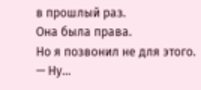в прошлый раз.
Она была права.
Но я позвонил не для этого.
— Ну…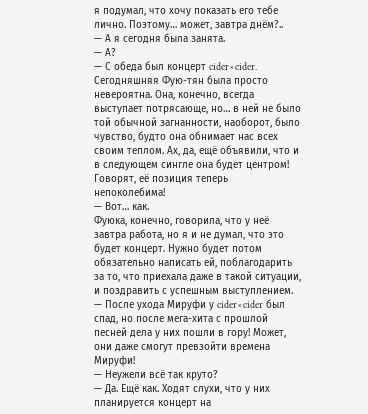я подумал, что хочу показать его тебе лично. Поэтому… может, завтра днём?..
— А я сегодня была занята.
— А?
— С обеда был концерт cider×cider. Сегодняшняя Фую-тян была просто невероятна. Она, конечно, всегда выступает потрясающе, но… в ней не было той обычной загнанности, наоборот, было чувство, будто она обнимает нас всех своим теплом. Ах, да, ещё объявили, что и в следующем сингле она будет центром! Говорят, её позиция теперь непоколебима!
— Вот… как.
Фуюка, конечно, говорила, что у неё завтра работа, но я и не думал, что это будет концерт. Нужно будет потом обязательно написать ей, поблагодарить за то, что приехала даже в такой ситуации, и поздравить с успешным выступлением.
— После ухода Мируфи у cider×cider был спад, но после мега-хита с прошлой песней дела у них пошли в гору! Может, они даже смогут превзойти времена Мируфи!
— Неужели всё так круто?
— Да. Ещё как. Ходят слухи, что у них планируется концерт на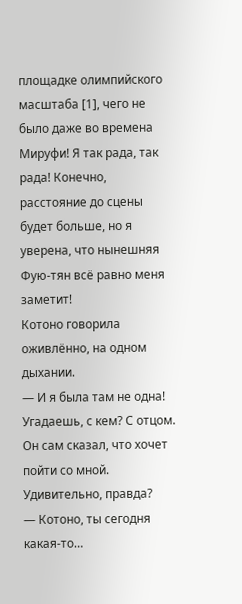площадке олимпийского масштаба [1], чего не было даже во времена Мируфи! Я так рада, так рада! Конечно, расстояние до сцены будет больше, но я уверена, что нынешняя Фую-тян всё равно меня заметит!
Котоно говорила оживлённо, на одном дыхании.
— И я была там не одна! Угадаешь, с кем? С отцом. Он сам сказал, что хочет пойти со мной. Удивительно, правда?
— Котоно, ты сегодня какая-то…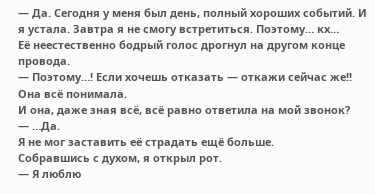— Да. Сегодня у меня был день, полный хороших событий. И я устала. Завтра я не смогу встретиться. Поэтому… кх…
Её неестественно бодрый голос дрогнул на другом конце провода.
— Поэтому…! Если хочешь отказать — откажи сейчас же!!
Она всё понимала.
И она, даже зная всё, всё равно ответила на мой звонок?
— …Да.
Я не мог заставить её страдать ещё больше.
Собравшись с духом, я открыл рот.
— Я люблю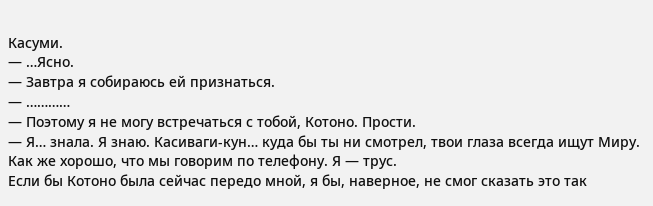Касуми.
— …Ясно.
— Завтра я собираюсь ей признаться.
— …………
— Поэтому я не могу встречаться с тобой, Котоно. Прости.
— Я… знала. Я знаю. Касиваги-кун… куда бы ты ни смотрел, твои глаза всегда ищут Миру.
Как же хорошо, что мы говорим по телефону. Я — трус.
Если бы Котоно была сейчас передо мной, я бы, наверное, не смог сказать это так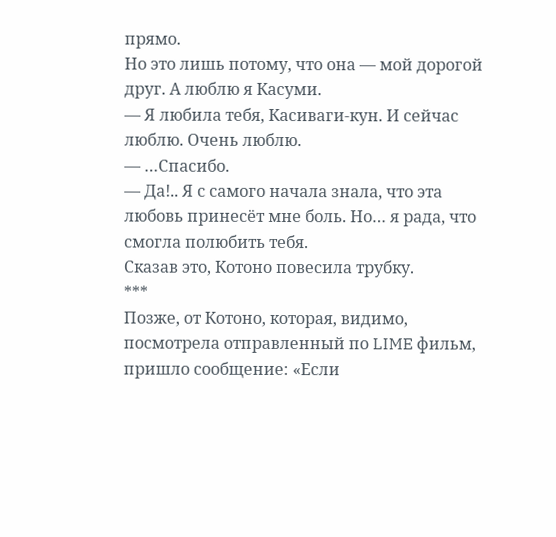прямо.
Но это лишь потому, что она — мой дорогой друг. А люблю я Касуми.
— Я любила тебя, Касиваги-кун. И сейчас люблю. Очень люблю.
— …Спасибо.
— Да!.. Я с самого начала знала, что эта любовь принесёт мне боль. Но… я рада, что смогла полюбить тебя.
Сказав это, Котоно повесила трубку.
***
Позже, от Котоно, которая, видимо, посмотрела отправленный по LIME фильм, пришло сообщение: «Если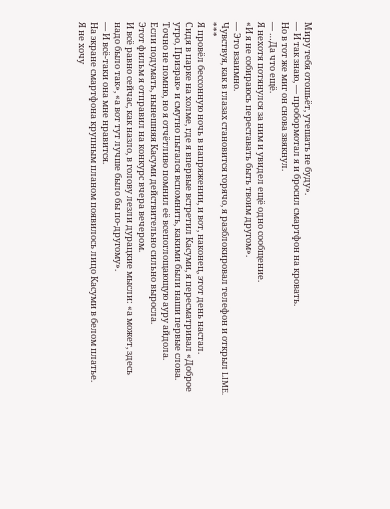Миру тебя отошьёт, утешать не буду».
— И так знаю, — пробормотал я и бросил смартфон на кровать.
Но в тот же миг он снова звякнул.
— …Да что ещё.
Я нехотя потянулся за ним и увидел ещё одно сообщение.
«И я не собираюсь переставать быть твоим другом».
— Это взаимно.
Чувствуя, как в глазах становится горячо, я разблокировал телефон и открыл LIME.
***
Я провёл бессонную ночь в напряжении, и вот, наконец, этот день настал.
Сидя в парке на холме, где я впервые встретил Касуми, я пересматривал «Доброе утро, Призрак» и смутно пытался вспомнить, какими были наши первые слова. Точно не помню, но я отчётливо помнил её всепоглощающую ауру айдола.
Если подумать, нынешняя Касуми действительно сильно выросла.
Этот фильм я отправил на конкурс вчера вечером.
И всё равно сейчас, как назло, в голову лезли дурацкие мысли: «а может, здесь надо было так», «а вот тут лучше было бы по-другому».
— И всё-таки она мне нравится.
На экране смартфона крупным планом появилось лицо Касуми в белом платье.
Я не хочу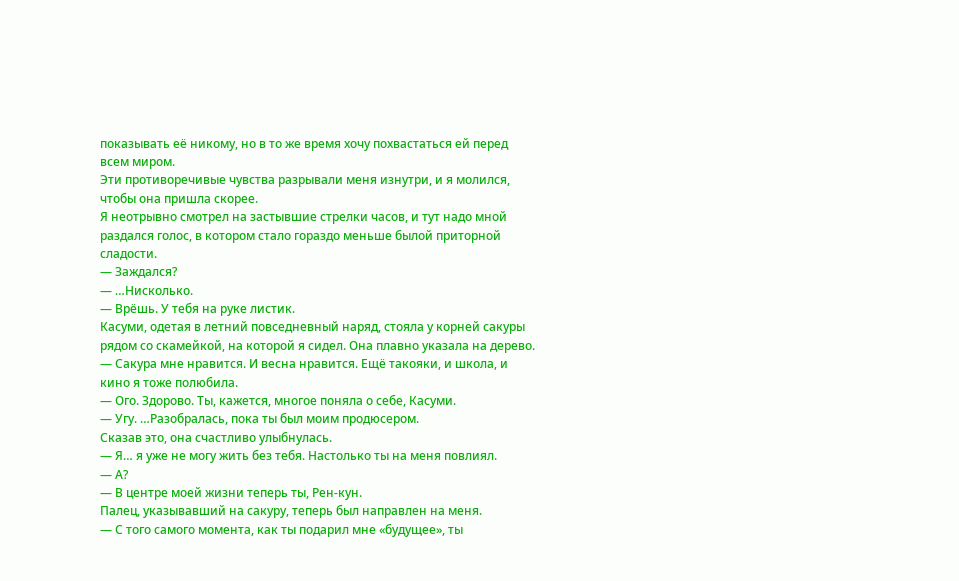показывать её никому, но в то же время хочу похвастаться ей перед всем миром.
Эти противоречивые чувства разрывали меня изнутри, и я молился, чтобы она пришла скорее.
Я неотрывно смотрел на застывшие стрелки часов, и тут надо мной раздался голос, в котором стало гораздо меньше былой приторной сладости.
— Заждался?
— …Нисколько.
— Врёшь. У тебя на руке листик.
Касуми, одетая в летний повседневный наряд, стояла у корней сакуры рядом со скамейкой, на которой я сидел. Она плавно указала на дерево.
— Сакура мне нравится. И весна нравится. Ещё такояки, и школа, и кино я тоже полюбила.
— Ого. Здорово. Ты, кажется, многое поняла о себе, Касуми.
— Угу. …Разобралась, пока ты был моим продюсером.
Сказав это, она счастливо улыбнулась.
— Я… я уже не могу жить без тебя. Настолько ты на меня повлиял.
— А?
— В центре моей жизни теперь ты, Рен-кун.
Палец, указывавший на сакуру, теперь был направлен на меня.
— С того самого момента, как ты подарил мне «будущее», ты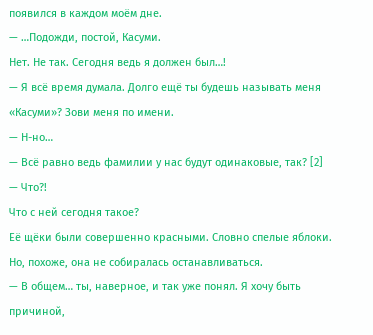появился в каждом моём дне.
— …Подожди, постой, Касуми.
Нет. Не так. Сегодня ведь я должен был…!
— Я всё время думала. Долго ещё ты будешь называть меня «Касуми»? Зови меня по имени.
— Н-но…
— Всё равно ведь фамилии у нас будут одинаковые, так? [2]
— Что?!
Что с ней сегодня такое?
Её щёки были совершенно красными. Словно спелые яблоки.
Но, похоже, она не собиралась останавливаться.
— В общем… ты, наверное, и так уже понял. Я хочу быть причиной,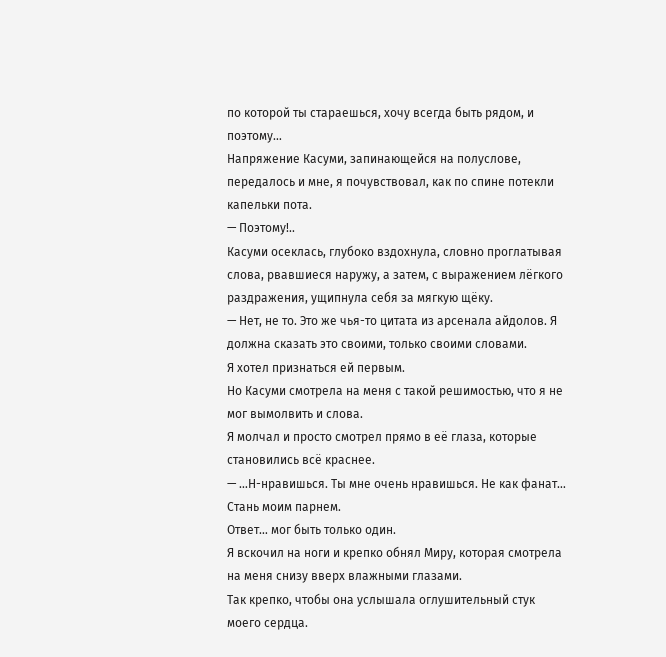по которой ты стараешься, хочу всегда быть рядом, и поэтому…
Напряжение Касуми, запинающейся на полуслове, передалось и мне, я почувствовал, как по спине потекли капельки пота.
— Поэтому!..
Касуми осеклась, глубоко вздохнула, словно проглатывая слова, рвавшиеся наружу, а затем, с выражением лёгкого раздражения, ущипнула себя за мягкую щёку.
— Нет, не то. Это же чья-то цитата из арсенала айдолов. Я должна сказать это своими, только своими словами.
Я хотел признаться ей первым.
Но Касуми смотрела на меня с такой решимостью, что я не мог вымолвить и слова.
Я молчал и просто смотрел прямо в её глаза, которые становились всё краснее.
— …Н-нравишься. Ты мне очень нравишься. Не как фанат… Стань моим парнем.
Ответ… мог быть только один.
Я вскочил на ноги и крепко обнял Миру, которая смотрела на меня снизу вверх влажными глазами.
Так крепко, чтобы она услышала оглушительный стук моего сердца.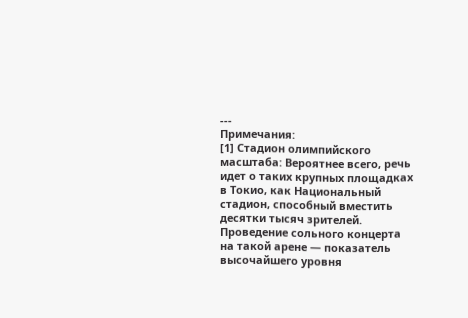---
Примечания:
[1] Стадион олимпийского масштаба: Вероятнее всего, речь идет о таких крупных площадках в Токио, как Национальный стадион, способный вместить десятки тысяч зрителей. Проведение сольного концерта на такой арене — показатель высочайшего уровня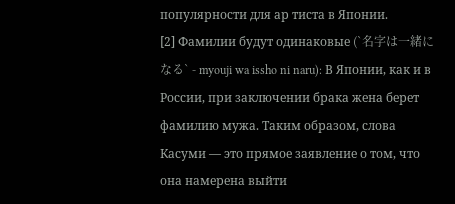популярности для ар тиста в Японии.
[2] Фамилии будут одинаковые (`名字は一緒になる` - myouji wa issho ni naru): В Японии, как и в России, при заключении брака жена берет фамилию мужа. Таким образом, слова Касуми — это прямое заявление о том, что она намерена выйти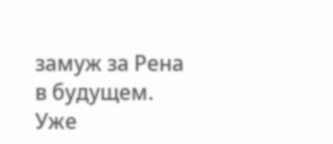замуж за Рена в будущем.
Уже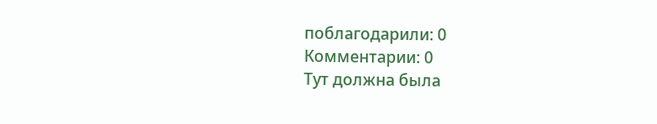поблагодарили: 0
Комментарии: 0
Тут должна была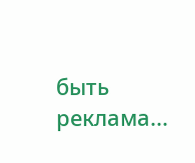быть реклама...